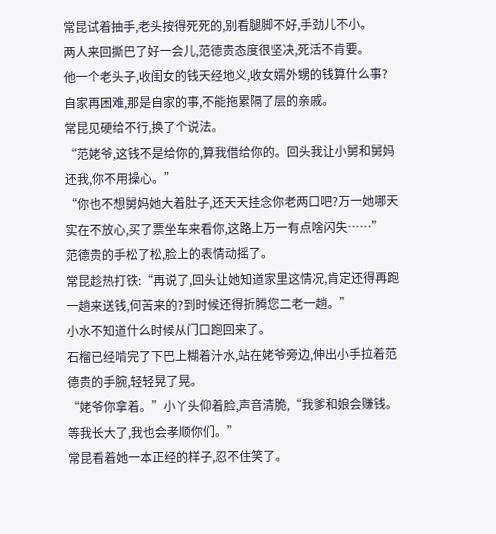常昆试着抽手,老头按得死死的,别看腿脚不好,手劲儿不小。
两人来回撕巴了好一会儿,范德贵态度很坚决,死活不肯要。
他一个老头子,收闺女的钱天经地义,收女婿外甥的钱算什么事?
自家再困难,那是自家的事,不能拖累隔了层的亲戚。
常昆见硬给不行,换了个说法。
“范姥爷,这钱不是给你的,算我借给你的。回头我让小舅和舅妈还我,你不用操心。”
“你也不想舅妈她大着肚子,还天天挂念你老两口吧?万一她哪天实在不放心,买了票坐车来看你,这路上万一有点啥闪失……”
范德贵的手松了松,脸上的表情动摇了。
常昆趁热打铁:“再说了,回头让她知道家里这情况,肯定还得再跑一趟来送钱,何苦来的?到时候还得折腾您二老一趟。”
小水不知道什么时候从门口跑回来了。
石榴已经啃完了下巴上糊着汁水,站在姥爷旁边,伸出小手拉着范德贵的手腕,轻轻晃了晃。
“姥爷你拿着。”小丫头仰着脸,声音清脆,“我爹和娘会赚钱。等我长大了,我也会孝顺你们。”
常昆看着她一本正经的样子,忍不住笑了。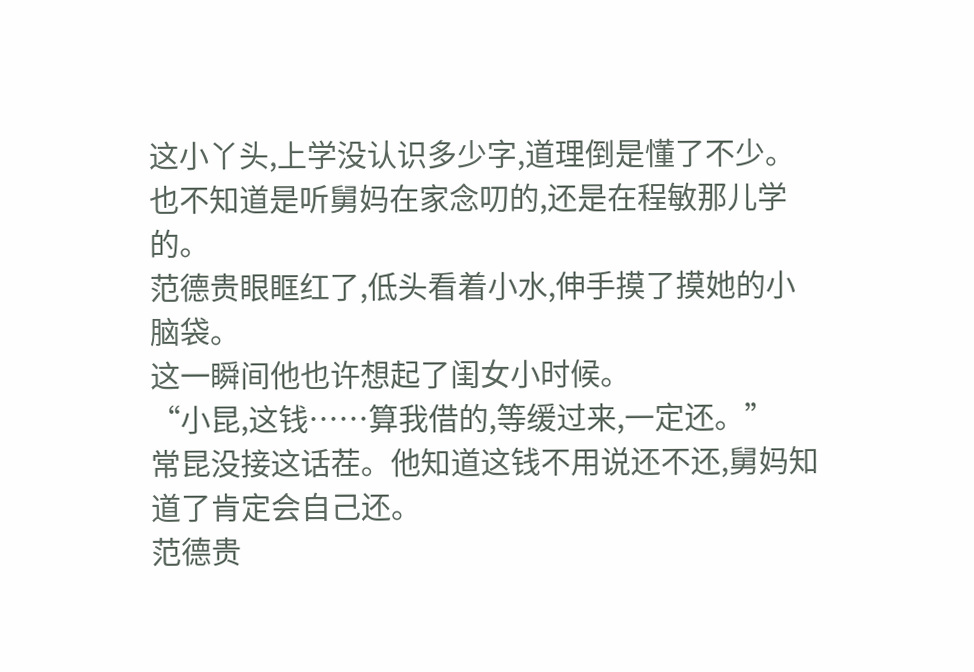这小丫头,上学没认识多少字,道理倒是懂了不少。
也不知道是听舅妈在家念叨的,还是在程敏那儿学的。
范德贵眼眶红了,低头看着小水,伸手摸了摸她的小脑袋。
这一瞬间他也许想起了闺女小时候。
“小昆,这钱……算我借的,等缓过来,一定还。”
常昆没接这话茬。他知道这钱不用说还不还,舅妈知道了肯定会自己还。
范德贵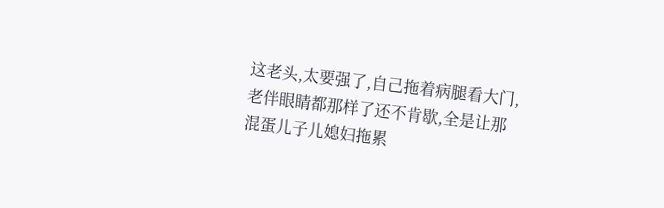这老头,太要强了,自己拖着病腿看大门,老伴眼睛都那样了还不肯歇,全是让那混蛋儿子儿媳妇拖累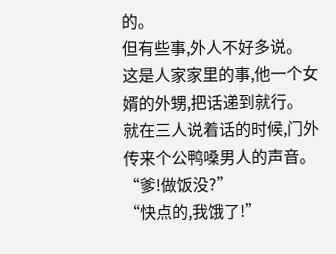的。
但有些事,外人不好多说。
这是人家家里的事,他一个女婿的外甥,把话递到就行。
就在三人说着话的时候,门外传来个公鸭嗓男人的声音。
“爹!做饭没?”
“快点的,我饿了!”